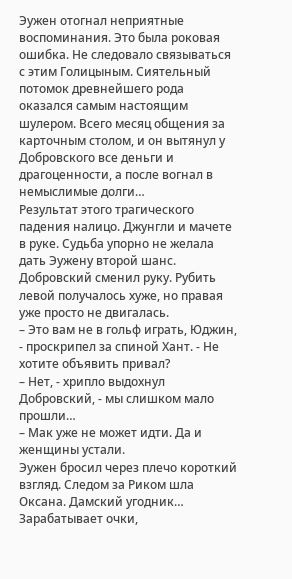Эужен отогнал неприятные воспоминания. Это была роковая ошибка. Не следовало связываться с этим Голицыным. Сиятельный потомок древнейшего рода оказался самым настоящим шулером. Всего месяц общения за карточным столом, и он вытянул у Добровского все деньги и драгоценности, а после вогнал в немыслимые долги…
Результат этого трагического падения налицо. Джунгли и мачете в руке. Судьба упорно не желала дать Эужену второй шанс.
Добровский сменил руку. Рубить левой получалось хуже, но правая уже просто не двигалась.
– Это вам не в гольф играть, Юджин, - проскрипел за спиной Хант. - Не хотите объявить привал?
– Нет, - хрипло выдохнул Добровский, - мы слишком мало прошли…
– Мак уже не может идти. Да и женщины устали.
Эужен бросил через плечо короткий взгляд. Следом за Риком шла Оксана. Дамский угодник… Зарабатывает очки,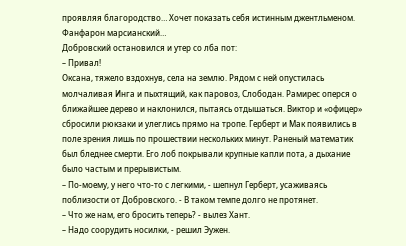проявляя благородство… Хочет показать себя истинным джентльменом. Фанфарон марсианский…
Добровский остановился и утер со лба пот:
– Привал!
Оксана, тяжело вздохнув, села на землю. Рядом с ней опустилась молчаливая Инга и пыхтящий, как паровоз, Слободан. Рамирес оперся о ближайшее дерево и наклонился, пытаясь отдышаться. Виктор и «офицер» сбросили рюкзаки и улеглись прямо на тропе. Герберт и Мак появились в поле зрения лишь по прошествии нескольких минут. Раненый математик был бледнее смерти. Его лоб покрывали крупные капли пота, а дыхание было частым и прерывистым.
– По-моему, у него что-то с легкими, - шепнул Герберт, усаживаясь поблизости от Добровского. - В таком темпе долго не протянет.
– Что же нам, его бросить теперь? - вылез Хант.
– Надо соорудить носилки, - решил Эужен.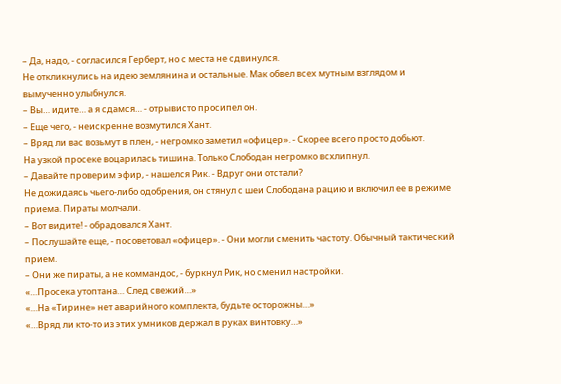– Да, надо, - согласился Герберт, но с места не сдвинулся.
Не откликнулись на идею землянина и остальные. Мак обвел всех мутным взглядом и вымученно улыбнулся.
– Вы… идите… а я сдамся… - отрывисто просипел он.
– Еще чего, - неискренне возмутился Хант.
– Вряд ли вас возьмут в плен, - негромко заметил «офицер». - Скорее всего просто добьют.
На узкой просеке воцарилась тишина. Только Слободан негромко всхлипнул.
– Давайте проверим эфир, - нашелся Рик. - Вдруг они отстали?
Не дожидаясь чьего-либо одобрения, он стянул с шеи Слободана рацию и включил ее в режиме приема. Пираты молчали.
– Вот видите! - обрадовался Хант.
– Послушайте еще, - посоветовал «офицер». - Они могли сменить частоту. Обычный тактический прием.
– Они же пираты, а не коммандос, - буркнул Рик, но сменил настройки.
«…Просека утоптана… След свежий…»
«…На «Тирине» нет аварийного комплекта, будьте осторожны…»
«…Вряд ли кто-то из этих умников держал в руках винтовку…»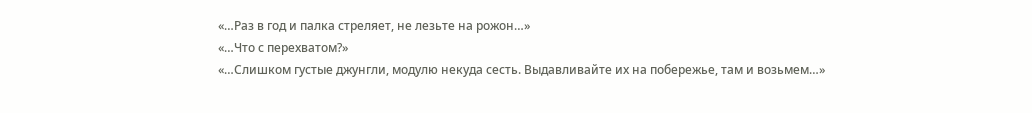«…Раз в год и палка стреляет, не лезьте на рожон…»
«…Что с перехватом?»
«…Слишком густые джунгли, модулю некуда сесть. Выдавливайте их на побережье, там и возьмем…»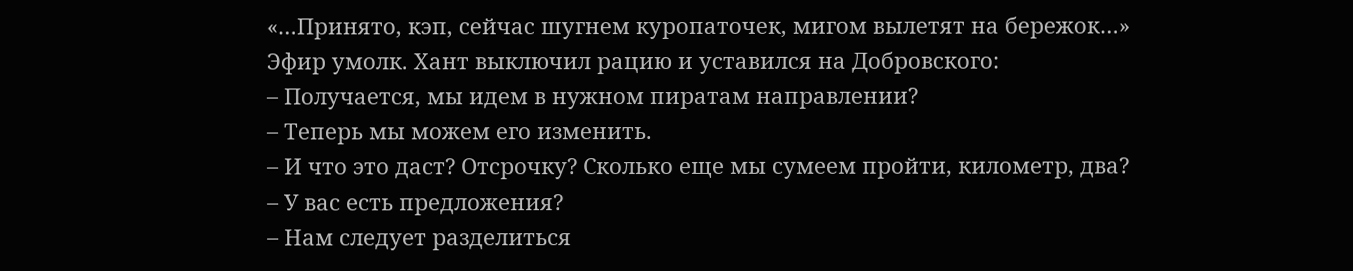«…Принято, кэп, сейчас шугнем куропаточек, мигом вылетят на бережок…»
Эфир умолк. Хант выключил рацию и уставился на Добровского:
– Получается, мы идем в нужном пиратам направлении?
– Теперь мы можем его изменить.
– И что это даст? Отсрочку? Сколько еще мы сумеем пройти, километр, два?
– У вас есть предложения?
– Нам следует разделиться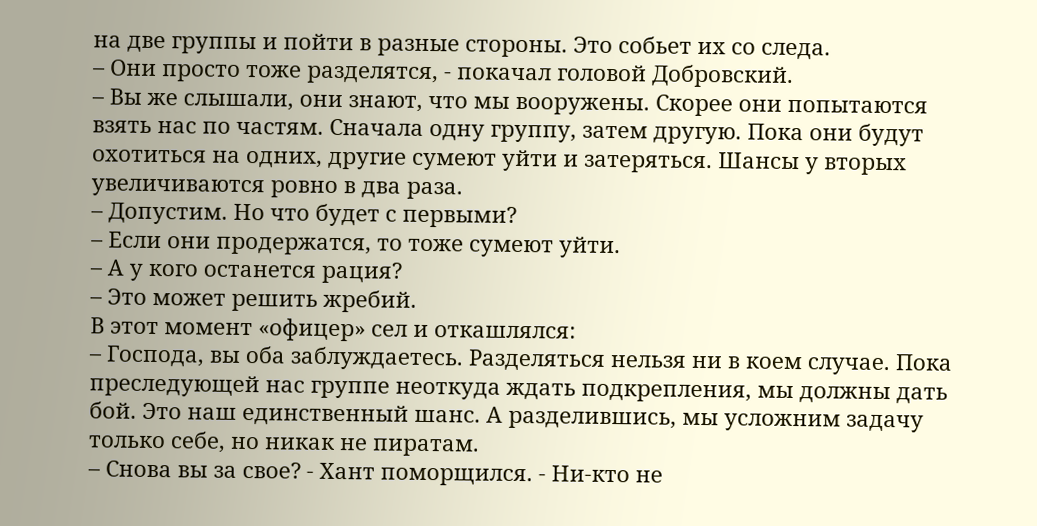на две группы и пойти в разные стороны. Это собьет их со следа.
– Они просто тоже разделятся, - покачал головой Добровский.
– Вы же слышали, они знают, что мы вооружены. Скорее они попытаются взять нас по частям. Сначала одну группу, затем другую. Пока они будут охотиться на одних, другие сумеют уйти и затеряться. Шансы у вторых увеличиваются ровно в два раза.
– Допустим. Но что будет с первыми?
– Если они продержатся, то тоже сумеют уйти.
– А у кого останется рация?
– Это может решить жребий.
В этот момент «офицер» сел и откашлялся:
– Господа, вы оба заблуждаетесь. Разделяться нельзя ни в коем случае. Пока преследующей нас группе неоткуда ждать подкрепления, мы должны дать бой. Это наш единственный шанс. А разделившись, мы усложним задачу только себе, но никак не пиратам.
– Снова вы за свое? - Хант поморщился. - Ни-кто не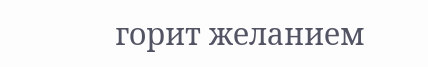горит желанием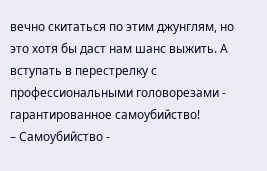вечно скитаться по этим джунглям, но это хотя бы даст нам шанс выжить. А вступать в перестрелку с профессиональными головорезами - гарантированное самоубийство!
– Самоубийство -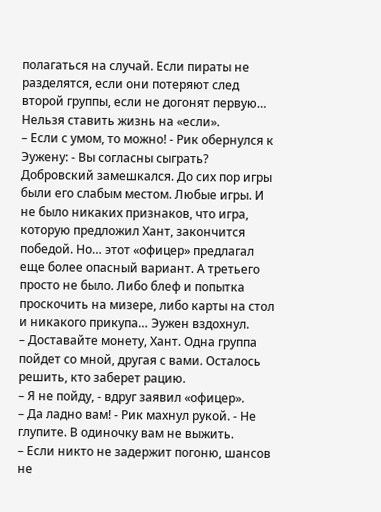полагаться на случай. Если пираты не разделятся, если они потеряют след второй группы, если не догонят первую… Нельзя ставить жизнь на «если».
– Если с умом, то можно! - Рик обернулся к Эужену: - Вы согласны сыграть?
Добровский замешкался. До сих пор игры были его слабым местом. Любые игры. И не было никаких признаков, что игра, которую предложил Хант, закончится победой. Но… этот «офицер» предлагал еще более опасный вариант. А третьего просто не было. Либо блеф и попытка проскочить на мизере, либо карты на стол и никакого прикупа… Эужен вздохнул.
– Доставайте монету, Хант. Одна группа пойдет со мной, другая с вами. Осталось решить, кто заберет рацию.
– Я не пойду, - вдруг заявил «офицер».
– Да ладно вам! - Рик махнул рукой. - Не глупите. В одиночку вам не выжить.
– Если никто не задержит погоню, шансов не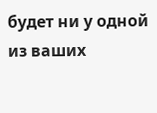будет ни у одной из ваших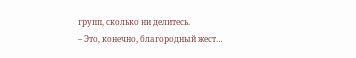групп, сколько ни делитесь.
– Это, конечно, благородный жест…